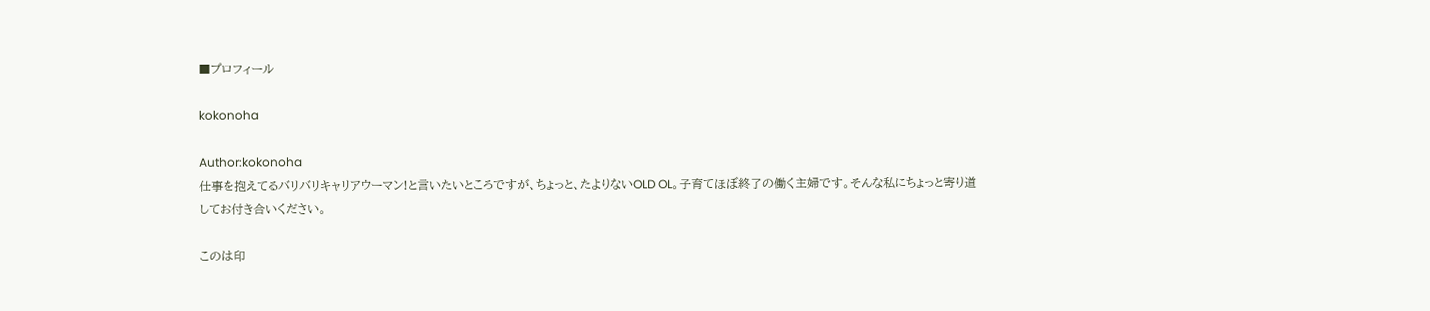■プロフィール

kokonoha

Author:kokonoha
仕事を抱えてるバリバリキャリアウーマン!と言いたいところですが、ちょっと、たよりないOLD OL。子育てほぼ終了の働く主婦です。そんな私にちょっと寄り道してお付き合いください。

このは印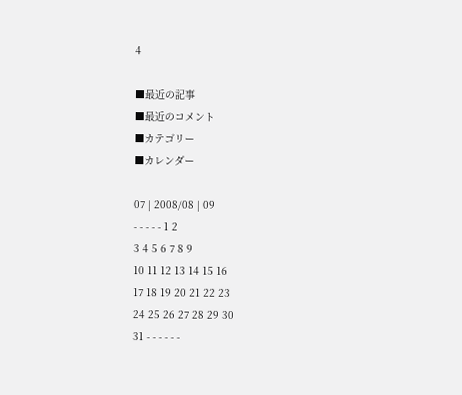4

■最近の記事
■最近のコメント
■カテゴリー
■カレンダー

07 | 2008/08 | 09
- - - - - 1 2
3 4 5 6 7 8 9
10 11 12 13 14 15 16
17 18 19 20 21 22 23
24 25 26 27 28 29 30
31 - - - - - -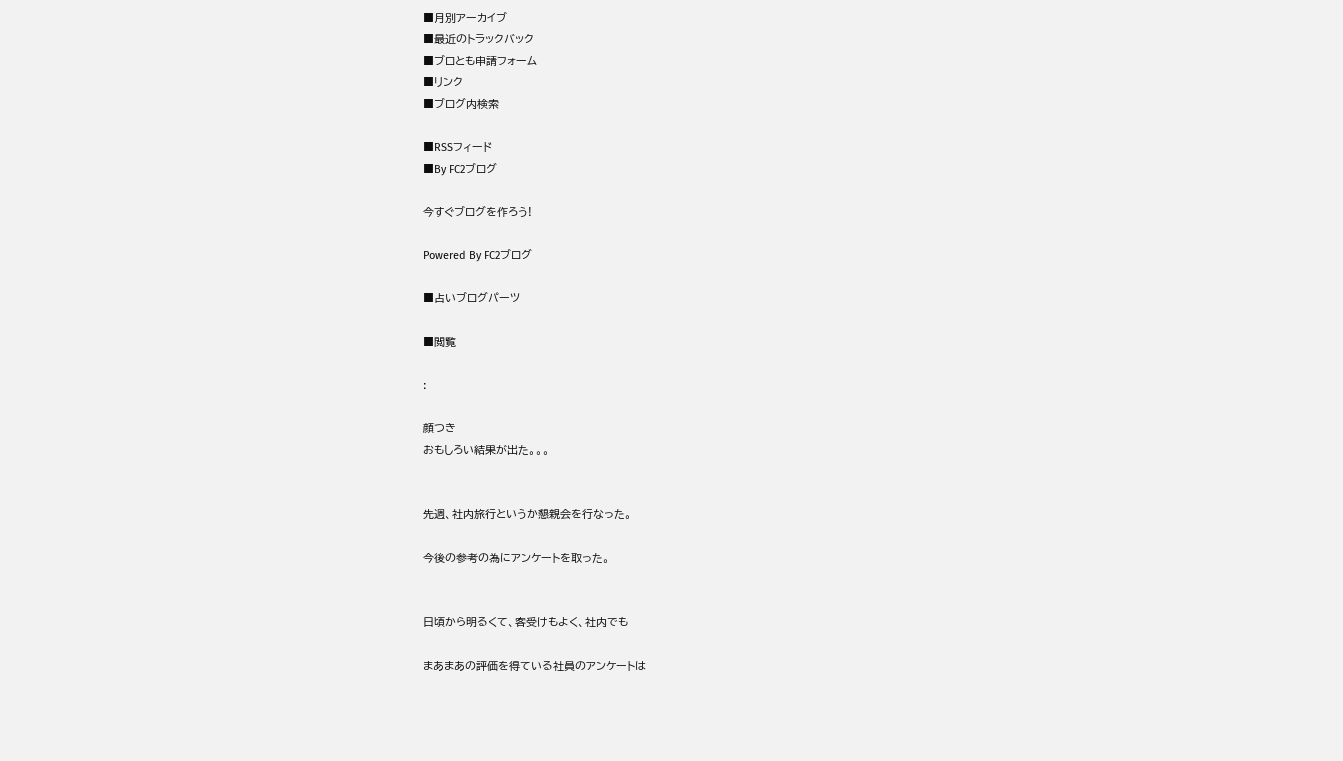■月別アーカイブ
■最近のトラックバック
■ブロとも申請フォーム
■リンク
■ブログ内検索

■RSSフィード
■By FC2ブログ

今すぐブログを作ろう!

Powered By FC2ブログ

■占いブログパーツ

■閲覧

:

顔つき
おもしろい結果が出た。。。


先週、社内旅行というか懇親会を行なった。

今後の参考の為にアンケートを取った。


日頃から明るくて、客受けもよく、社内でも

まあまあの評価を得ている社員のアンケートは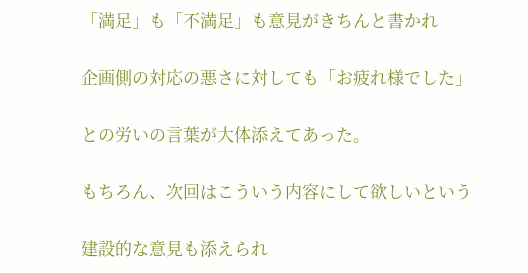「満足」も「不満足」も意見がきちんと書かれ

企画側の対応の悪さに対しても「お疲れ様でした」

との労いの言葉が大体添えてあった。

もちろん、次回はこういう内容にして欲しいという

建設的な意見も添えられ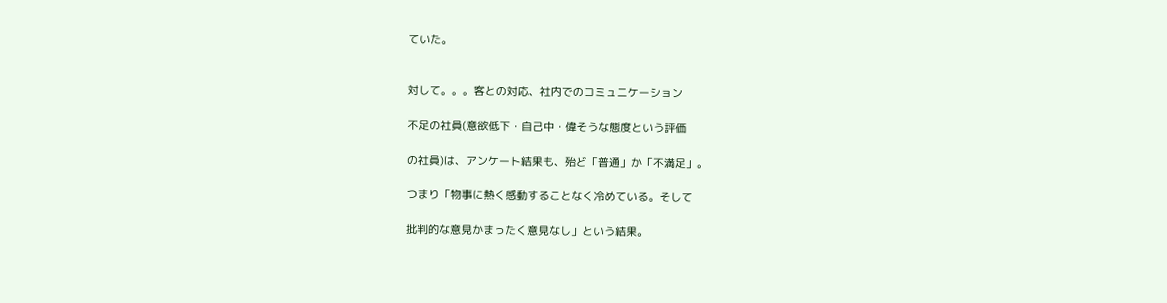ていた。


対して。。。客との対応、社内でのコミュニケーション

不足の社員(意欲低下・自己中・偉そうな態度という評価

の社員)は、アンケート結果も、殆ど「普通」か「不満足」。

つまり「物事に熱く感動することなく冷めている。そして

批判的な意見かまったく意見なし」という結果。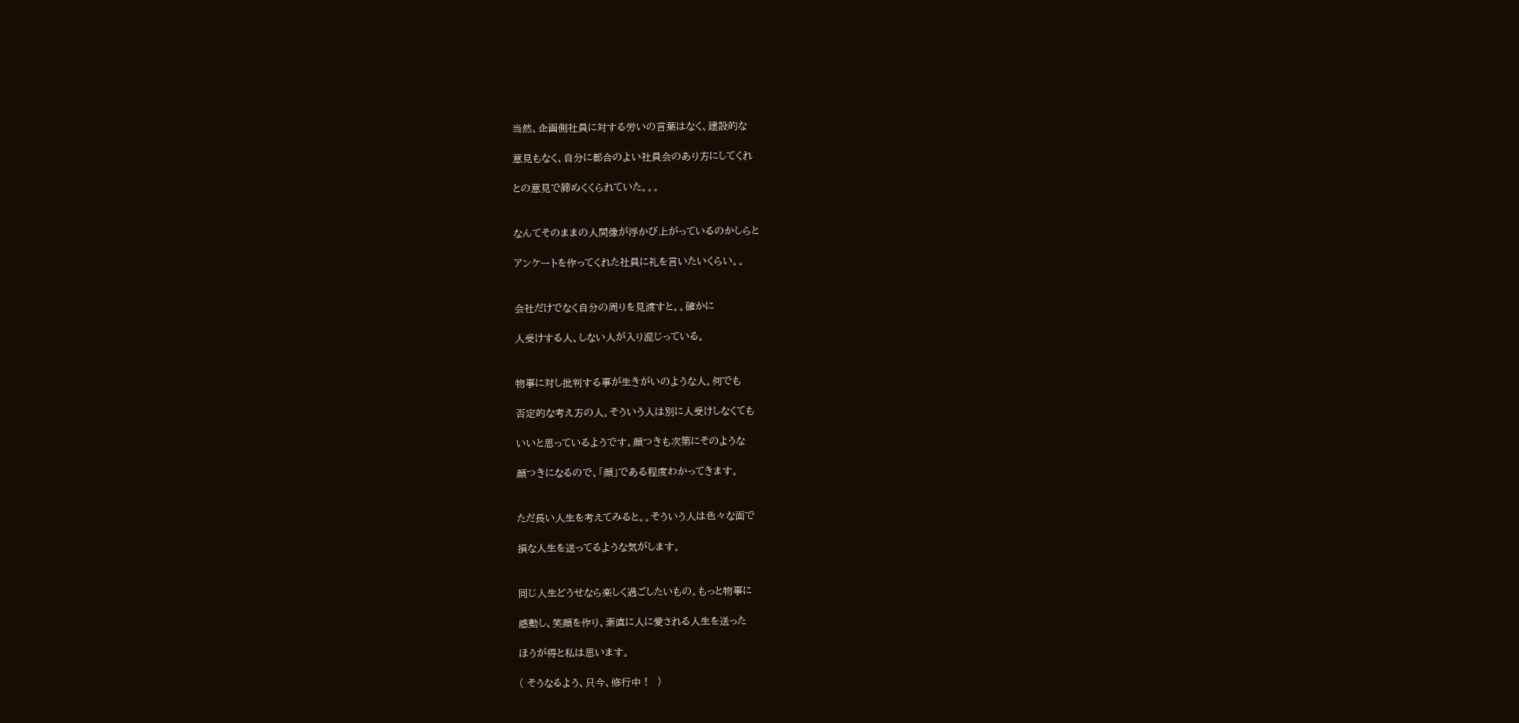当然、企画側社員に対する労いの言葉はなく、建設的な

意見もなく、自分に都合のよい社員会のあり方にしてくれ

との意見で締めくくられていた。。。


なんてそのままの人間像が浮かび上がっているのかしらと

アンケートを作ってくれた社員に礼を言いたいくらい。。


会社だけでなく自分の周りを見渡すと。。確かに

人受けする人、しない人が入り混じっている。


物事に対し批判する事が生きがいのような人。何でも

否定的な考え方の人。そういう人は別に人受けしなくても

いいと思っているようです。顔つきも次第にそのような

顔つきになるので、「顔」である程度わかってきます。


ただ長い人生を考えてみると。。そういう人は色々な面で

損な人生を送ってるような気がします。


同じ人生どうせなら楽しく過ごしたいもの。もっと物事に

感動し、笑顔を作り、素直に人に愛される人生を送った

ほうが得と私は思います。

( そうなるよう、只今、修行中 !   )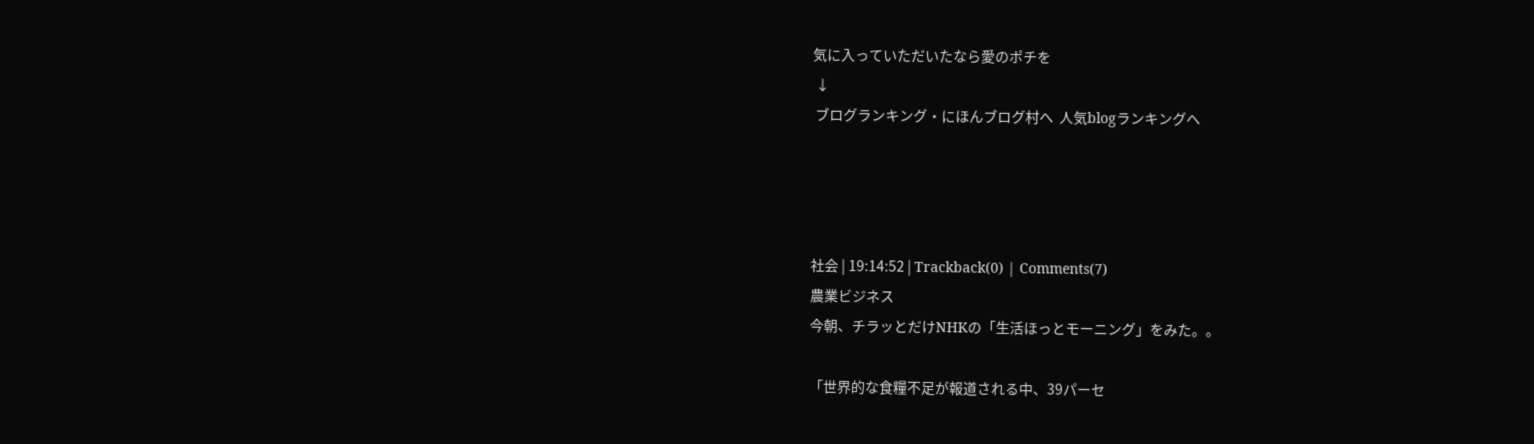気に入っていただいたなら愛のポチを
 ↓
 ブログランキング・にほんブログ村へ  人気blogランキングへ




社会 | 19:14:52 | Trackback(0) | Comments(7)
農業ビジネス
今朝、チラッとだけNHKの「生活ほっとモーニング」をみた。。

「世界的な食糧不足が報道される中、39パーセ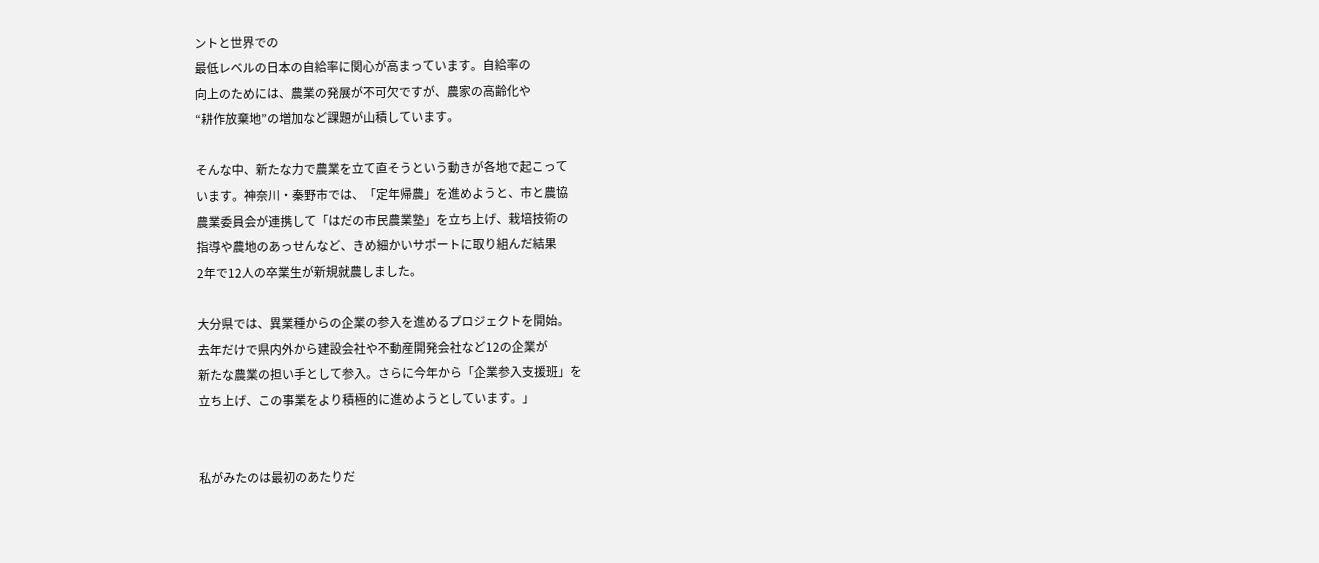ントと世界での
最低レベルの日本の自給率に関心が高まっています。自給率の
向上のためには、農業の発展が不可欠ですが、農家の高齢化や
“耕作放棄地”の増加など課題が山積しています。

そんな中、新たな力で農業を立て直そうという動きが各地で起こって
います。神奈川・秦野市では、「定年帰農」を進めようと、市と農協
農業委員会が連携して「はだの市民農業塾」を立ち上げ、栽培技術の
指導や農地のあっせんなど、きめ細かいサポートに取り組んだ結果
2年で12人の卒業生が新規就農しました。

大分県では、異業種からの企業の参入を進めるプロジェクトを開始。
去年だけで県内外から建設会社や不動産開発会社など12の企業が
新たな農業の担い手として参入。さらに今年から「企業参入支援班」を
立ち上げ、この事業をより積極的に進めようとしています。」


私がみたのは最初のあたりだ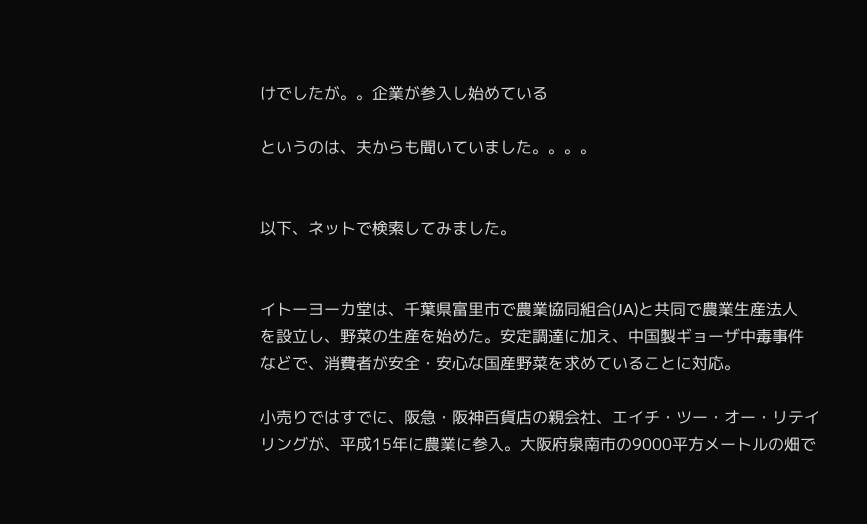けでしたが。。企業が参入し始めている

というのは、夫からも聞いていました。。。。


以下、ネットで検索してみました。


イトーヨーカ堂は、千葉県富里市で農業協同組合(JA)と共同で農業生産法人
を設立し、野菜の生産を始めた。安定調達に加え、中国製ギョーザ中毒事件
などで、消費者が安全・安心な国産野菜を求めていることに対応。

小売りではすでに、阪急・阪神百貨店の親会社、エイチ・ツー・オー・リテイ
リングが、平成15年に農業に参入。大阪府泉南市の9000平方メートルの畑で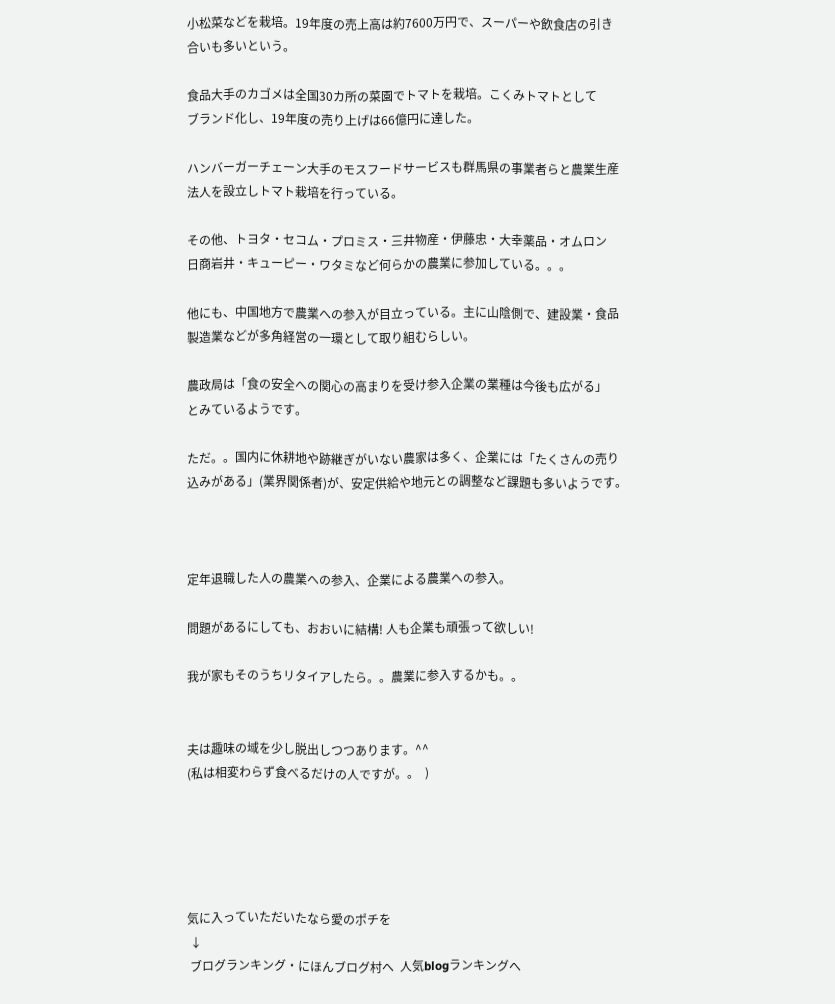小松菜などを栽培。19年度の売上高は約7600万円で、スーパーや飲食店の引き
合いも多いという。

食品大手のカゴメは全国30カ所の菜園でトマトを栽培。こくみトマトとして
ブランド化し、19年度の売り上げは66億円に達した。

ハンバーガーチェーン大手のモスフードサービスも群馬県の事業者らと農業生産
法人を設立しトマト栽培を行っている。

その他、トヨタ・セコム・プロミス・三井物産・伊藤忠・大幸薬品・オムロン
日商岩井・キューピー・ワタミなど何らかの農業に参加している。。。

他にも、中国地方で農業への参入が目立っている。主に山陰側で、建設業・食品
製造業などが多角経営の一環として取り組むらしい。

農政局は「食の安全への関心の高まりを受け参入企業の業種は今後も広がる」
とみているようです。

ただ。。国内に休耕地や跡継ぎがいない農家は多く、企業には「たくさんの売り
込みがある」(業界関係者)が、安定供給や地元との調整など課題も多いようです。



定年退職した人の農業への参入、企業による農業への参入。

問題があるにしても、おおいに結構! 人も企業も頑張って欲しい!

我が家もそのうちリタイアしたら。。農業に参入するかも。。


夫は趣味の域を少し脱出しつつあります。^^
(私は相変わらず食べるだけの人ですが。。  )





気に入っていただいたなら愛のポチを
 ↓
 ブログランキング・にほんブログ村へ  人気blogランキングへ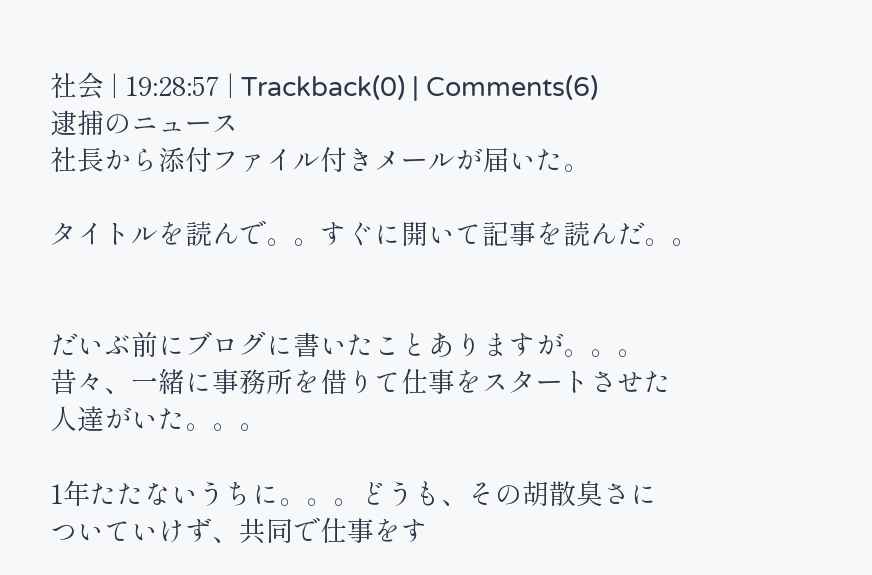社会 | 19:28:57 | Trackback(0) | Comments(6)
逮捕のニュース
社長から添付ファイル付きメールが届いた。

タイトルを読んで。。すぐに開いて記事を読んだ。。


だいぶ前にブログに書いたことありますが。。。
昔々、一緒に事務所を借りて仕事をスタートさせた
人達がいた。。。

1年たたないうちに。。。どうも、その胡散臭さに
ついていけず、共同で仕事をす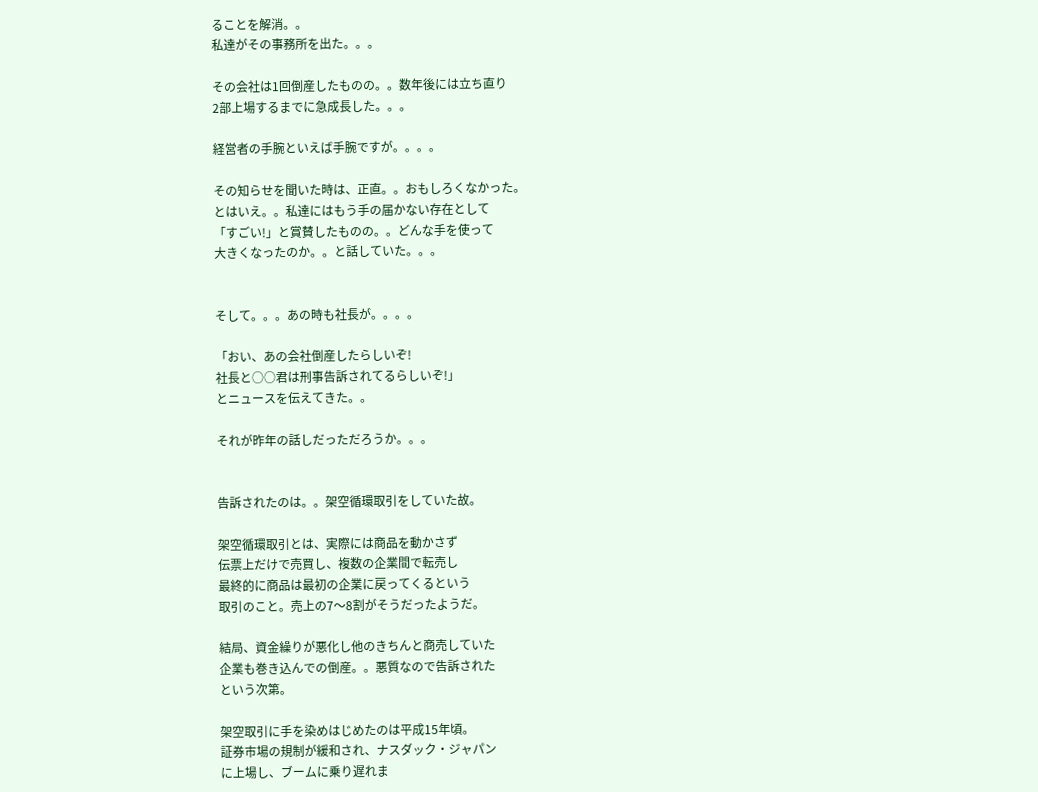ることを解消。。
私達がその事務所を出た。。。

その会社は1回倒産したものの。。数年後には立ち直り
2部上場するまでに急成長した。。。

経営者の手腕といえば手腕ですが。。。。

その知らせを聞いた時は、正直。。おもしろくなかった。
とはいえ。。私達にはもう手の届かない存在として
「すごい!」と賞賛したものの。。どんな手を使って
大きくなったのか。。と話していた。。。


そして。。。あの時も社長が。。。。

「おい、あの会社倒産したらしいぞ!
社長と○○君は刑事告訴されてるらしいぞ!」
とニュースを伝えてきた。。

それが昨年の話しだっただろうか。。。


告訴されたのは。。架空循環取引をしていた故。

架空循環取引とは、実際には商品を動かさず
伝票上だけで売買し、複数の企業間で転売し
最終的に商品は最初の企業に戻ってくるという
取引のこと。売上の7〜8割がそうだったようだ。

結局、資金繰りが悪化し他のきちんと商売していた
企業も巻き込んでの倒産。。悪質なので告訴された
という次第。

架空取引に手を染めはじめたのは平成15年頃。
証券市場の規制が緩和され、ナスダック・ジャパン
に上場し、ブームに乗り遅れま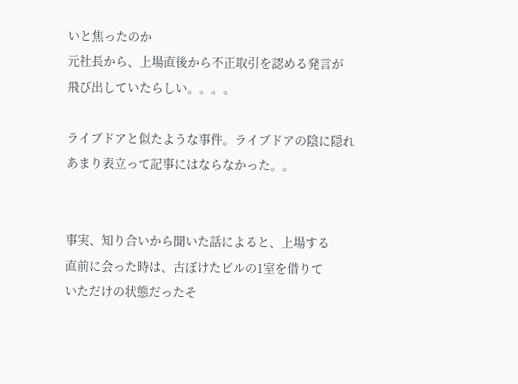いと焦ったのか
元社長から、上場直後から不正取引を認める発言が
飛び出していたらしい。。。。

ライブドアと似たような事件。ライブドアの陰に隠れ
あまり表立って記事にはならなかった。。


事実、知り合いから聞いた話によると、上場する
直前に会った時は、古ぼけたビルの1室を借りて
いただけの状態だったそ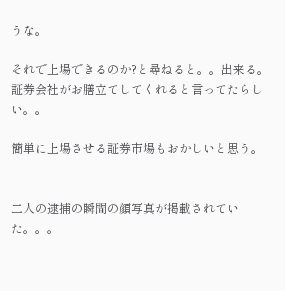うな。

それで上場できるのか?と尋ねると。。出来る。
証券会社がお膳立てしてくれると言ってたらしい。。

簡単に上場させる証券市場もおかしいと思う。


二人の逮捕の瞬間の顔写真が掲載されていた。。。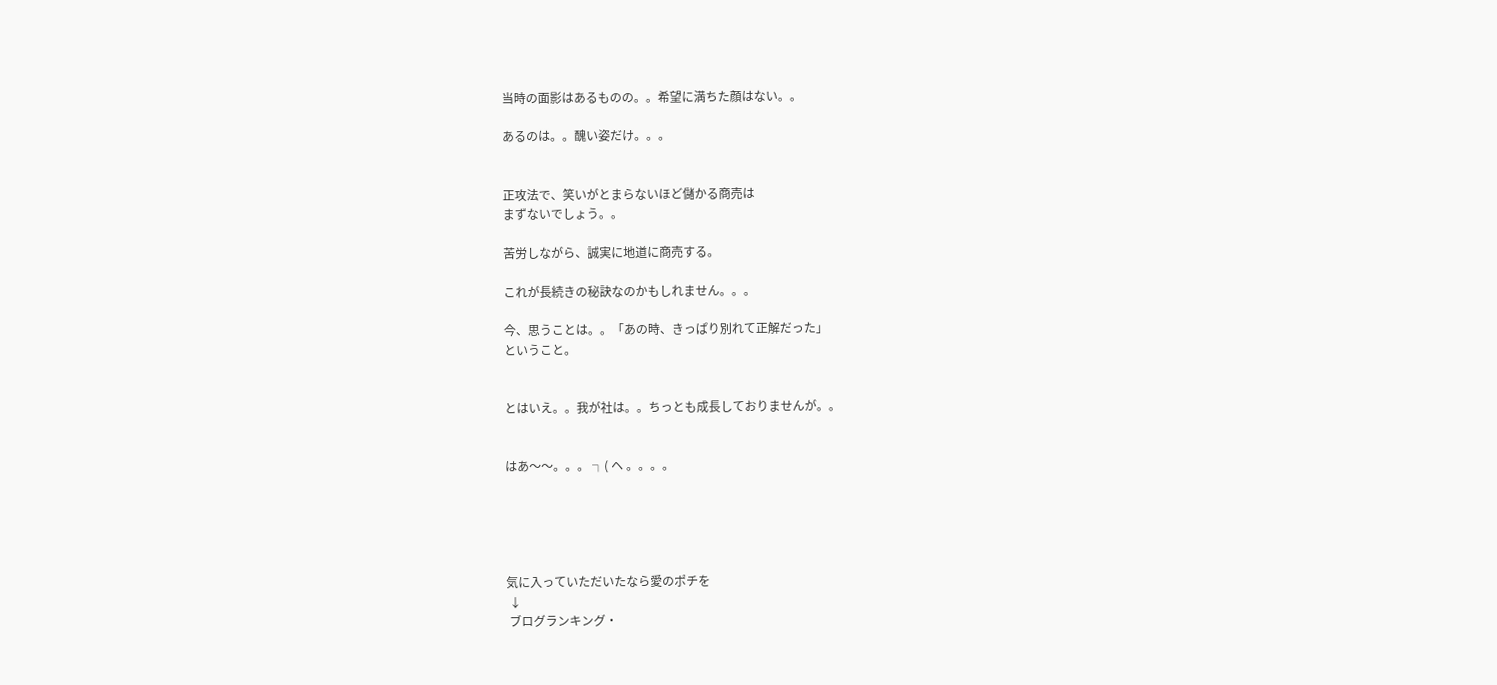当時の面影はあるものの。。希望に満ちた顔はない。。

あるのは。。醜い姿だけ。。。


正攻法で、笑いがとまらないほど儲かる商売は
まずないでしょう。。

苦労しながら、誠実に地道に商売する。

これが長続きの秘訣なのかもしれません。。。

今、思うことは。。「あの時、きっぱり別れて正解だった」
ということ。


とはいえ。。我が社は。。ちっとも成長しておりませんが。。


はあ〜〜。。。 ┐( ヘ 。。。。





気に入っていただいたなら愛のポチを
 ↓
 ブログランキング・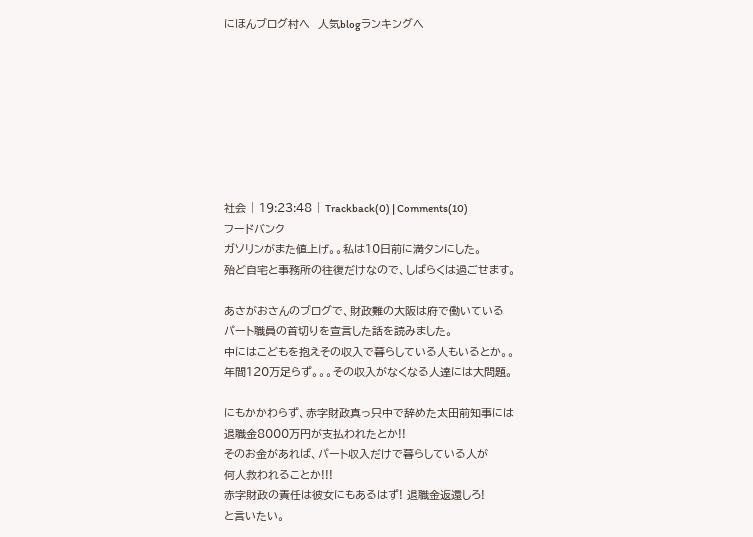にほんブログ村へ  人気blogランキングへ








社会 | 19:23:48 | Trackback(0) | Comments(10)
フードバンク
ガソリンがまた値上げ。。私は10日前に満タンにした。
殆ど自宅と事務所の往復だけなので、しばらくは過ごせます。

あさがおさんのブログで、財政難の大阪は府で働いている
パート職員の首切りを宣言した話を読みました。
中にはこどもを抱えその収入で暮らしている人もいるとか。。
年間120万足らず。。。その収入がなくなる人達には大問題。

にもかかわらず、赤字財政真っ只中で辞めた太田前知事には
退職金8000万円が支払われたとか!!
そのお金があれば、パート収入だけで暮らしている人が
何人救われることか!!!
赤字財政の責任は彼女にもあるはず! 退職金返還しろ!
と言いたい。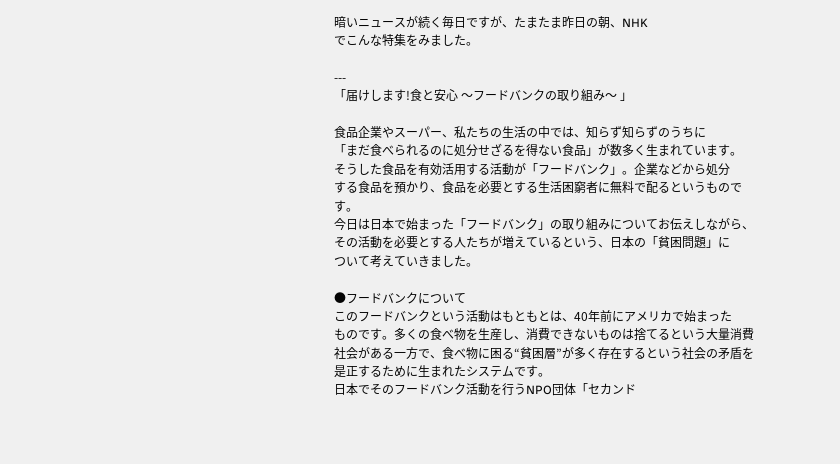暗いニュースが続く毎日ですが、たまたま昨日の朝、NHK
でこんな特集をみました。

---
「届けします!食と安心 〜フードバンクの取り組み〜 」

食品企業やスーパー、私たちの生活の中では、知らず知らずのうちに
「まだ食べられるのに処分せざるを得ない食品」が数多く生まれています。
そうした食品を有効活用する活動が「フードバンク」。企業などから処分
する食品を預かり、食品を必要とする生活困窮者に無料で配るというものです。
今日は日本で始まった「フードバンク」の取り組みについてお伝えしながら、
その活動を必要とする人たちが増えているという、日本の「貧困問題」に
ついて考えていきました。

●フードバンクについて
このフードバンクという活動はもともとは、40年前にアメリカで始まった
ものです。多くの食べ物を生産し、消費できないものは捨てるという大量消費
社会がある一方で、食べ物に困る“貧困層”が多く存在するという社会の矛盾を
是正するために生まれたシステムです。
日本でそのフードバンク活動を行うNPO団体「セカンド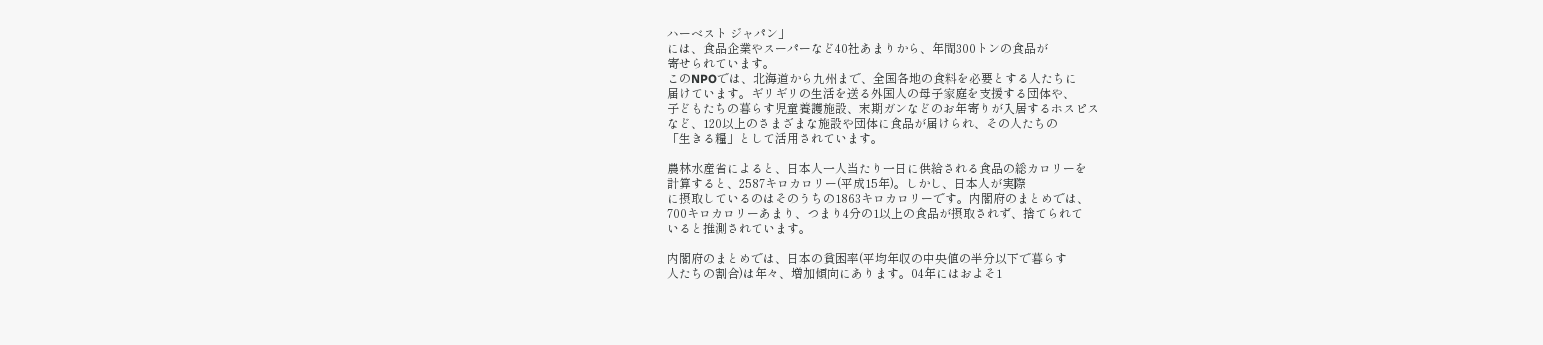ハーベスト ジャパン」
には、食品企業やスーパーなど40社あまりから、年間300トンの食品が
寄せられています。
このNPOでは、北海道から九州まで、全国各地の食料を必要とする人たちに
届けています。ギリギリの生活を送る外国人の母子家庭を支援する団体や、
子どもたちの暮らす児童養護施設、末期ガンなどのお年寄りが入居するホスピス
など、120以上のさまざまな施設や団体に食品が届けられ、その人たちの
「生きる糧」として活用されています。

農林水産省によると、日本人一人当たり一日に供給される食品の総カロリーを
計算すると、2587キロカロリー(平成15年)。しかし、日本人が実際
に摂取しているのはそのうちの1863キロカロリーです。内閣府のまとめでは、
700キロカロリーあまり、つまり4分の1以上の食品が摂取されず、捨てられて
いると推測されています。

内閣府のまとめでは、日本の貧困率(平均年収の中央値の半分以下で暮らす
人たちの割合)は年々、増加傾向にあります。04年にはおよそ1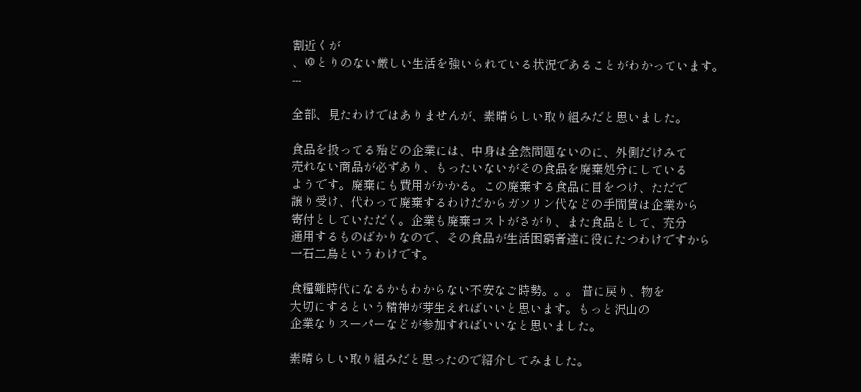割近くが
、ゆとりのない厳しい生活を強いられている状況であることがわかっています。
---

全部、見たわけではありませんが、素晴らしい取り組みだと思いました。

食品を扱ってる殆どの企業には、中身は全然問題ないのに、外側だけみて
売れない商品が必ずあり、もったいないがその食品を廃棄処分にしている
ようです。廃棄にも費用がかかる。この廃棄する食品に目をつけ、ただで
譲り受け、代わって廃棄するわけだからガソリン代などの手間賃は企業から
寄付としていただく。企業も廃棄コストがさがり、また食品として、充分
通用するものばかりなので、その食品が生活困窮者達に役にたつわけですから
一石二鳥というわけです。

食糧難時代になるかもわからない不安なご時勢。。。 昔に戻り、物を
大切にするという精神が芽生えればいいと思います。もっと沢山の
企業なりスーパーなどが参加すればいいなと思いました。

素晴らしい取り組みだと思ったので紹介してみました。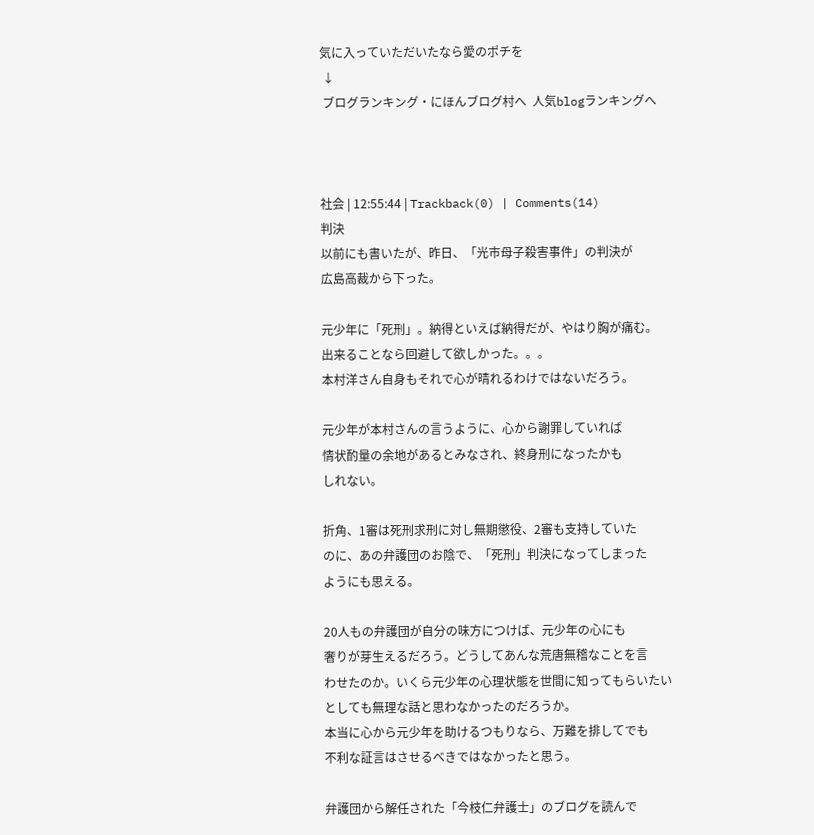気に入っていただいたなら愛のポチを
 ↓
 ブログランキング・にほんブログ村へ  人気blogランキングへ



社会 | 12:55:44 | Trackback(0) | Comments(14)
判決
以前にも書いたが、昨日、「光市母子殺害事件」の判決が
広島高裁から下った。

元少年に「死刑」。納得といえば納得だが、やはり胸が痛む。
出来ることなら回避して欲しかった。。。
本村洋さん自身もそれで心が晴れるわけではないだろう。

元少年が本村さんの言うように、心から謝罪していれば
情状酌量の余地があるとみなされ、終身刑になったかも
しれない。

折角、1審は死刑求刑に対し無期懲役、2審も支持していた
のに、あの弁護団のお陰で、「死刑」判決になってしまった
ようにも思える。

20人もの弁護団が自分の味方につけば、元少年の心にも
奢りが芽生えるだろう。どうしてあんな荒唐無稽なことを言
わせたのか。いくら元少年の心理状態を世間に知ってもらいたい
としても無理な話と思わなかったのだろうか。
本当に心から元少年を助けるつもりなら、万難を排してでも
不利な証言はさせるべきではなかったと思う。

弁護団から解任された「今枝仁弁護士」のブログを読んで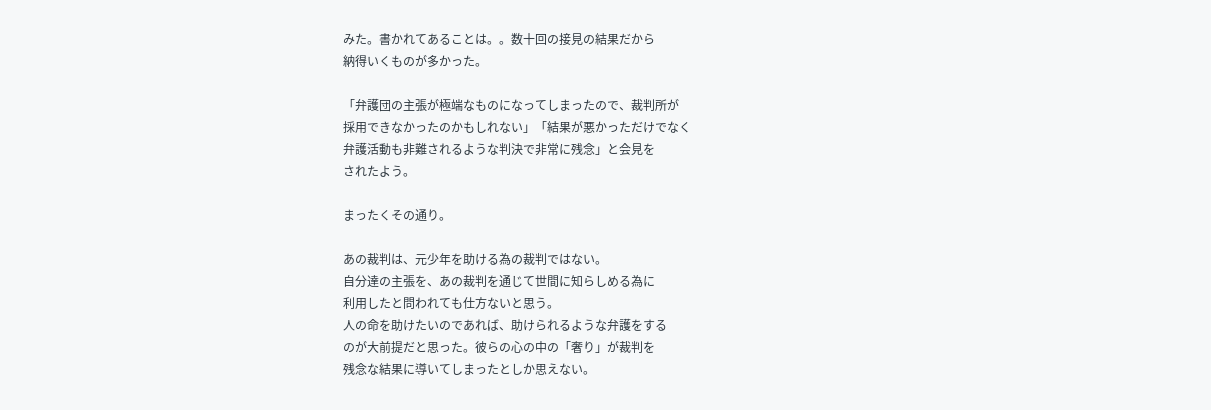みた。書かれてあることは。。数十回の接見の結果だから
納得いくものが多かった。

「弁護団の主張が極端なものになってしまったので、裁判所が
採用できなかったのかもしれない」「結果が悪かっただけでなく
弁護活動も非難されるような判決で非常に残念」と会見を
されたよう。

まったくその通り。

あの裁判は、元少年を助ける為の裁判ではない。
自分達の主張を、あの裁判を通じて世間に知らしめる為に
利用したと問われても仕方ないと思う。
人の命を助けたいのであれば、助けられるような弁護をする
のが大前提だと思った。彼らの心の中の「奢り」が裁判を
残念な結果に導いてしまったとしか思えない。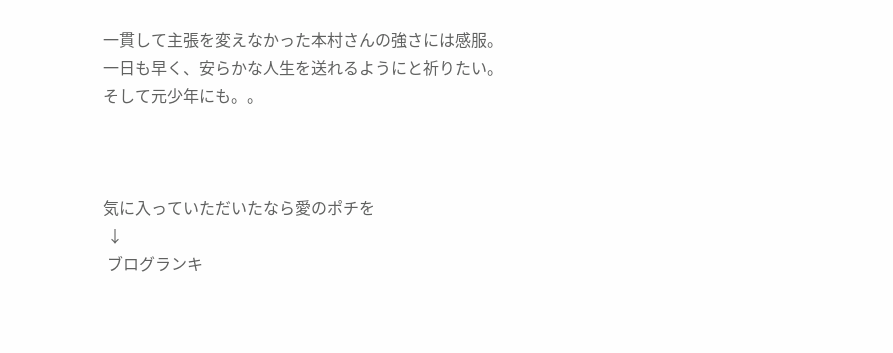一貫して主張を変えなかった本村さんの強さには感服。
一日も早く、安らかな人生を送れるようにと祈りたい。
そして元少年にも。。



気に入っていただいたなら愛のポチを
 ↓
 ブログランキ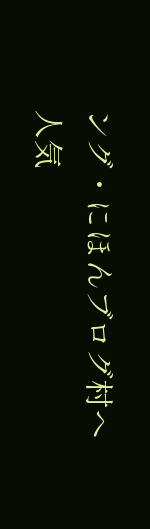ング・にほんブログ村へ  人気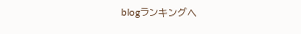blogランキングへ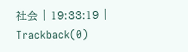社会 | 19:33:19 | Trackback(0)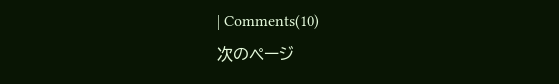| Comments(10)
次のページ